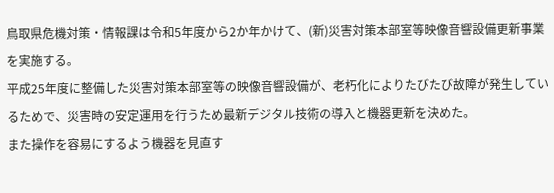鳥取県危機対策・情報課は令和5年度から2か年かけて、(新)災害対策本部室等映像音響設備更新事業を実施する。
平成25年度に整備した災害対策本部室等の映像音響設備が、老朽化によりたびたび故障が発生しているためで、災害時の安定運用を行うため最新デジタル技術の導入と機器更新を決めた。
また操作を容易にするよう機器を見直す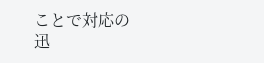ことで対応の迅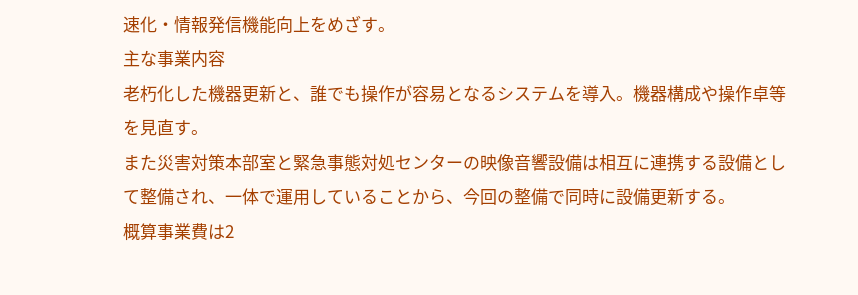速化・情報発信機能向上をめざす。
主な事業内容
老朽化した機器更新と、誰でも操作が容易となるシステムを導入。機器構成や操作卓等を見直す。
また災害対策本部室と緊急事態対処センターの映像音響設備は相互に連携する設備として整備され、一体で運用していることから、今回の整備で同時に設備更新する。
概算事業費は2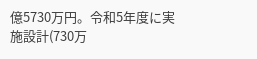億5730万円。令和5年度に実施設計(730万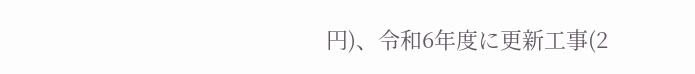円)、令和6年度に更新工事(2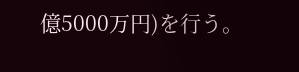億5000万円)を行う。